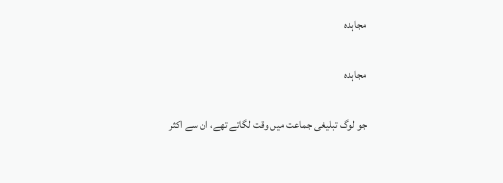مجاہدہ

مجاہدہ

جو لوگ تبلیغی جماعت میں وقت لگاتے تھے، ان سے اکثر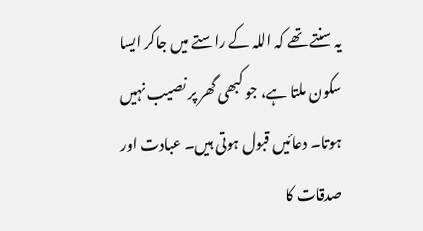یہ سنتے تھے کہ اللہ کے راستے میں جاکر ایسا سکون ملتا ہے، جو کبھی گھر پر نصیب نہیں ہوتا۔ دعائیں قبول ہوتی ہیں۔ عبادت اور صدقات کا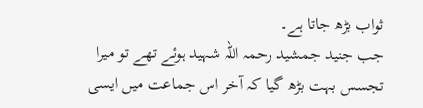ثواب بڑھ جاتا ہے۔
جب جنید جمشید رحمہ اللہ شہید ہوئے تھے تو میرا تجسس بہت بڑھ گیا کہ آخر اس جماعت میں ایسی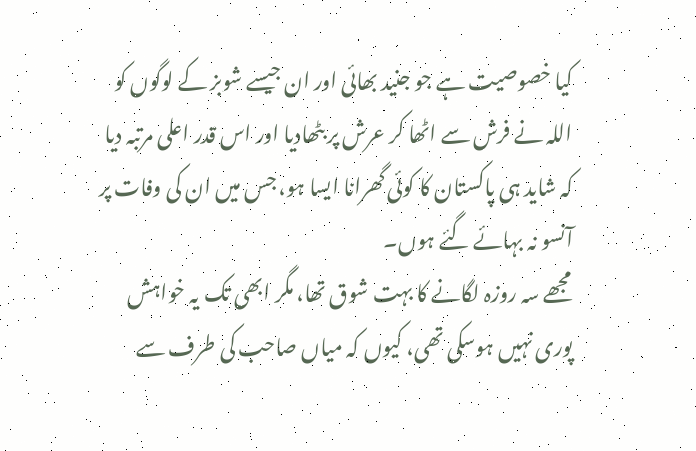کیا خصوصیت ہے جو جنید بھائی اور ان جیسے شوبز کے لوگوں کو اللہ نے فرش سے اٹھا کر عرش پر بٹھادیا اور اس قدر اعلی مرتبہ دیا کہ شاید ہی پاکستان کا کوئی گھرانا ایسا ہو، جس میں ان کی وفات پر آنسو نہ بہائے گئے ہوں۔
مجھے سہ روزہ لگانے کا بہت شوق تھا، مگر ابھی تک یہ خواہش پوری نہیں ہوسکی تھی، کیوں کہ میاں صاحب کی طرف سے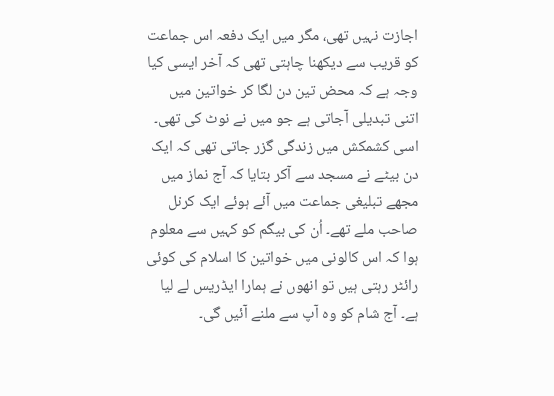اجازت نہیں تھی، مگر میں ایک دفعہ اس جماعت کو قریب سے دیکھنا چاہتی تھی کہ آخر ایسی کیا وجہ ہے کہ محض تین دن لگا کر خواتین میں اتنی تبدیلی آجاتی ہے جو میں نے نوٹ کی تھی۔
اسی کشمکش میں زندگی گزر جاتی تھی کہ ایک دن بیٹے نے مسجد سے آکر بتایا کہ آج نماز میں مجھے تبلیغی جماعت میں آئے ہوئے ایک کرنل صاحب ملے تھے۔ اُن کی بیگم کو کہیں سے معلوم ہوا کہ اس کالونی میں خواتین کا اسلام کی کوئی رائٹر رہتی ہیں تو انھوں نے ہمارا ایڈریس لے لیا ہے۔ آج شام کو وہ آپ سے ملنے آئیں گی۔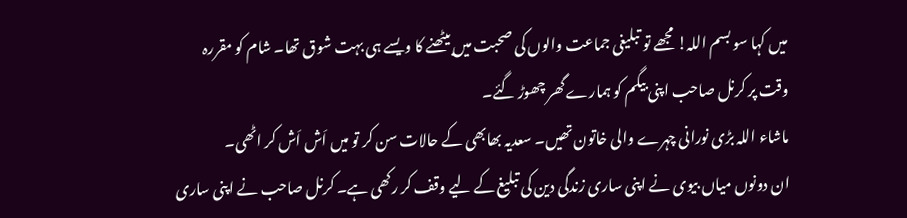میں کہا سو بسم اللہ! مجھے تو تبلیغی جماعت والوں کی صحبت میں بیٹھنے کا ویسے ہی بہت شوق تھا۔ شام کو مقررہ وقت پر کرنل صاحب اپنی بیگم کو ہمارے گھر چھوڑ گئے۔
ماشاء اللہ بڑی نورانی چہرے والی خاتون تھیں۔ سعدیہ بھابھی کے حالات سن کر تو میں اَش اَش کر اٹھی۔
ان دونوں میاں بیوی نے اپنی ساری زندگی دین کی تبلیغ کے لیے وقف کر رکھی ہے۔ کرنل صاحب نے اپنی ساری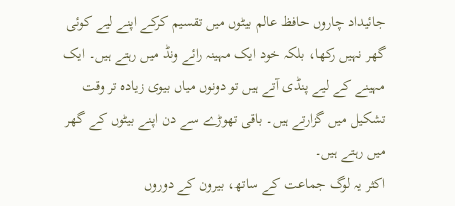جائیداد چاروں حافظ عالم بیٹوں میں تقسیم کرکے اپنے لیے کوئی گھر نہیں رکھا، بلکہ خود ایک مہینہ رائے ونڈ میں رہتے ہیں۔ ایک مہینے کے لیے پنڈی آتے ہیں تو دونوں میاں بیوی زیادہ تر وقت تشکیل میں گزارتے ہیں۔ باقی تھوڑے سے دن اپنے بیٹوں کے گھر میں رہتے ہیں۔
اکثر یہ لوگ جماعت کے ساتھ، بیرون کے دوروں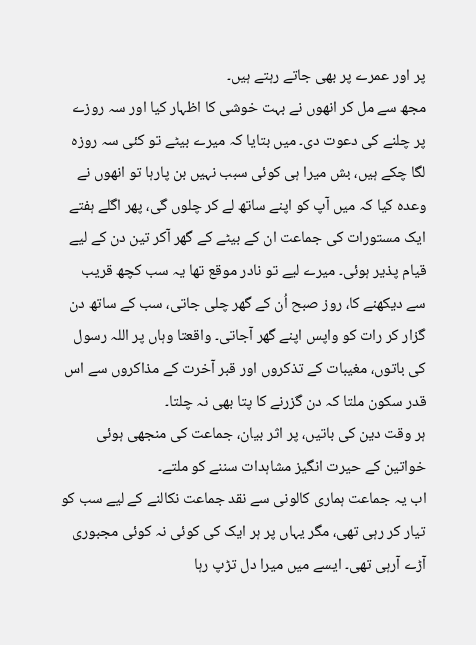پر اور عمرے پر بھی جاتے رہتے ہیں۔
مجھ سے مل کر انھوں نے بہت خوشی کا اظہار کیا اور سہ روزے پر چلنے کی دعوت دی۔ میں بتایا کہ میرے بیٹے تو کئی سہ روزہ لگا چکے ہیں، بش میرا ہی کوئی سبب نہیں بن پارہا تو انھوں نے وعدہ کیا کہ میں آپ کو اپنے ساتھ لے کر چلوں گی، پھر اگلے ہفتے ایک مستورات کی جماعت ان کے بیٹے کے گھر آکر تین دن کے لیے قیام پذیر ہوئی۔ میرے لیے تو نادر موقع تھا یہ سب کچھ قریب سے دیکھنے کا، روز صبح اُن کے گھر چلی جاتی، سب کے ساتھ دن گزار کر رات کو واپس اپنے گھر آجاتی۔ واقعتا وہاں پر اللہ رسول کی باتوں، مغیبات کے تذکروں اور قبر آخرت کے مذاکروں سے اس قدر سکون ملتا کہ دن گزرنے کا پتا بھی نہ چلتا۔
ہر وقت دین کی باتیں، پر اثر بیان، جماعت کی منجھی ہوئی خواتین کے حیرت انگیز مشاہدات سننے کو ملتے۔
اب یہ جماعت ہماری کالونی سے نقد جماعت نکالنے کے لیے سب کو تیار کر رہی تھی، مگر یہاں پر ہر ایک کی کوئی نہ کوئی مجبوری آڑے آرہی تھی۔ ایسے میں میرا دل تڑپ رہا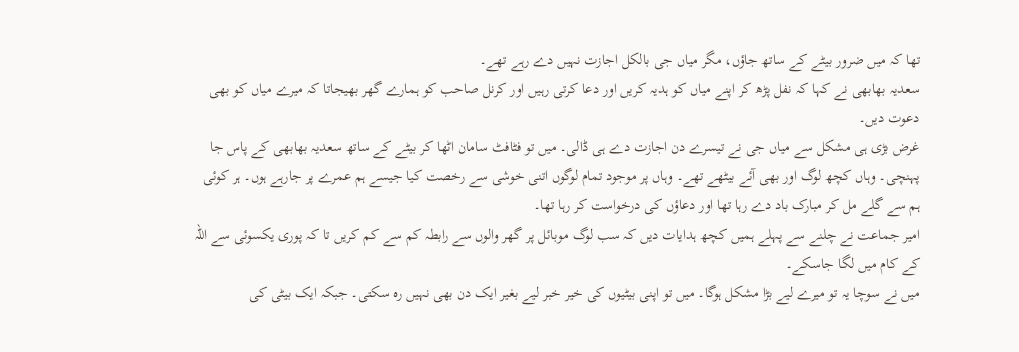تھا کہ میں ضرور بیٹے کے ساتھ جاؤں، مگر میاں جی بالکل اجازت نہیں دے رہے تھے۔
سعدیہ بھابھی نے کہا کہ نفل پڑھ کر اپنے میاں کو ہدیہ کریں اور دعا کرتی رہیں اور کرنل صاحب کو ہمارے گھر بھیجاتا کہ میرے میاں کو بھی دعوت دیں۔
غرض بڑی ہی مشکل سے میاں جی نے تیسرے دن اجازت دے ہی ڈالی۔ میں تو فٹافٹ سامان اٹھا کر بیٹے کے ساتھ سعدیہ بھابھی کے پاس جا پہنچی۔ وہاں کچھ لوگ اور بھی آئے بیٹھے تھے۔ وہاں پر موجود تمام لوگوں اتنی خوشی سے رخصت کیا جیسے ہم عمرے پر جارہے ہوں۔ ہر کوئی ہم سے گلے مل کر مبارک باد دے رہا تھا اور دعاؤں کی درخواست کر رہا تھا۔
امیر جماعت نے چلنے سے پہلے ہمیں کچھ ہدایات دیں کہ سب لوگ موبائل پر گھر والوں سے رابطہ کم سے کم کریں تا کہ پوری یکسوئی سے اللہ کے کام میں لگا جاسکے۔
میں نے سوچا یہ تو میرے لیے بڑا مشکل ہوگا۔ میں تو اپنی بیٹیوں کی خیر خبر لیے بغیر ایک دن بھی نہیں رہ سکتی۔ جبکہ ایک بیٹی کی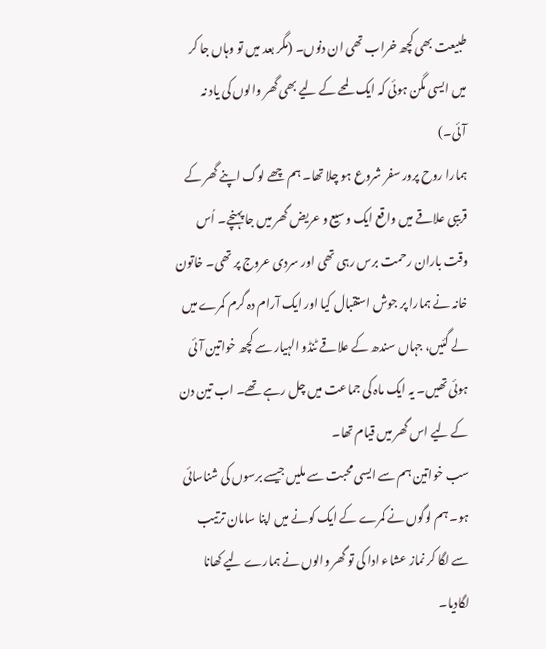طبیعت بھی کچھ خراب تھی ان دنوں۔ (مگر بعد میں تو وہاں جا کر میں ایسی مگن ہوئی کہ ایک لمحے کے لیے بھی گھر والوں کی یاد نہ آئی۔)
ہمارا روح پرور سفر شروع ہو چلا تھا۔ ہم چھے لوگ اپنے گھر کے قریبی علاقے میں واقع ایک وسیع و عریض گھر میں جا پہنچے۔ اُس وقت باران رحمت برس رہی تھی اور سردی عروج پر تھی۔ خاتون خانہ نے ہمارا پر جوش استقبال کیا اور ایک آرام دہ گرم کمرے میں لے گئیں، جہاں سندھ کے علاقے ٹنڈو الہیار سے کچھ خواتین آئی ہوئی تھیں۔ یہ ایک ماہ کی جماعت میں چل رہے تھے۔ اب تین دن کے لیے اس گھر میں قیام تھا۔
سب خواتین ہم سے ایسی محبت سے ملیں جیسے برسوں کی شناسائی ہو۔ ہم لوگوں نے کمرے کے ایک کونے میں اپنا سامان ترتیب سے لگا کر نماز عشاء ادا کی تو گھر والوں نے ہمارے لیے کھانا لگادیا۔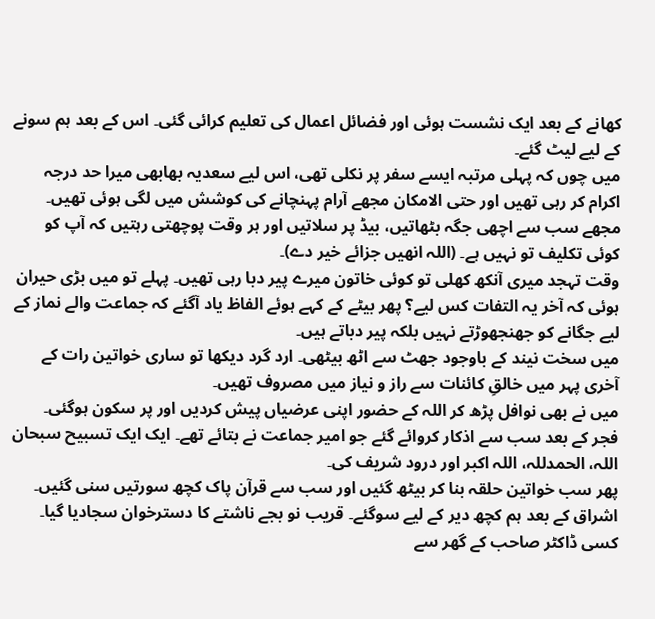کھانے کے بعد ایک نشست ہوئی اور فضائل اعمال کی تعلیم کرائی گئی۔ اس کے بعد ہم سونے کے لیے لیٹ گئے۔
میں چوں کہ پہلی مرتبہ ایسے سفر پر نکلی تھی، اس لیے سعدیہ بھابھی میرا حد درجہ اکرام کر رہی تھیں اور حتی الامکان مجھے آرام پہنچانے کی کوشش میں لگی ہوئی تھیں۔ مجھے سب سے اچھی جگہ بٹھاتیں، بیڈ پر سلاتیں اور ہر وقت پوچھتی رہتیں کہ آپ کو کوئی تکلیف تو نہیں ہے۔ (اللہ انھیں جزائے خیر دے)۔
وقت تہجد میری آنکھ کھلی تو کوئی خاتون میرے پیر دبا رہی تھیں۔ پہلے تو میں بڑی حیران ہوئی کہ آخر یہ التفات کس لیے؟ پھر بیٹے کے کہے ہوئے الفاظ یاد آگئے کہ جماعت والے نماز کے لیے جگانے کو جھنجھوڑتے نہیں بلکہ پیر دباتے ہیں۔
میں سخت نیند کے باوجود جھٹ سے اٹھ بیٹھی۔ ارد گرد دیکھا تو ساری خواتین رات کے آخری پہر میں خالقِ کائنات سے راز و نیاز میں مصروف تھیں۔
میں نے بھی نوافل پڑھ کر اللہ کے حضور اپنی عرضیاں پیش کردیں اور پر سکون ہوگئی۔
فجر کے بعد سب سے اذکار کروائے گئے جو امیر جماعت نے بتائے تھے۔ ایک ایک تسبیح سبحان اللہ، الحمدللہ، اللہ اکبر اور درود شریف کی۔
پھر سب خواتین حلقہ بنا کر بیٹھ گئیں اور سب سے قرآن پاک کچھ سورتیں سنی گئیں۔ اشراق کے بعد ہم کچھ دیر کے لیے سوگئے۔ قریب نو بجے ناشتے کا دسترخوان سجادیا گیا۔
کسی ڈاکٹر صاحب کے گھر سے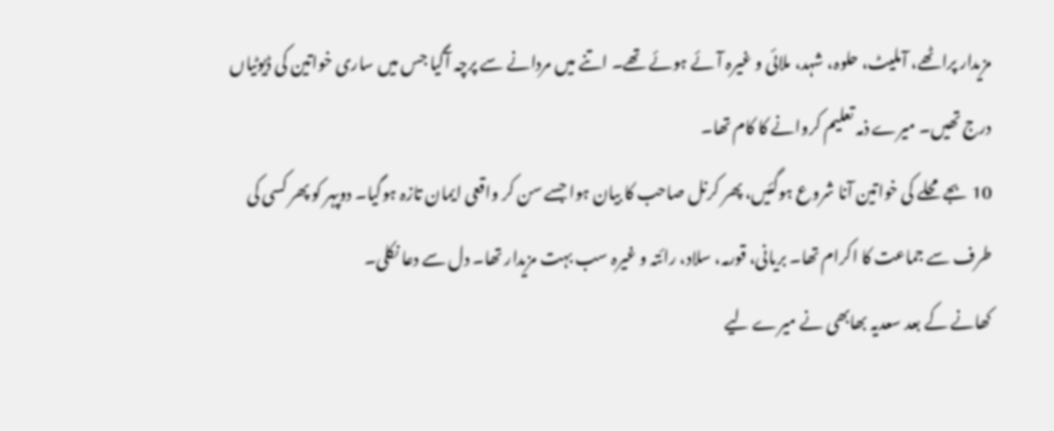مزیدار پراٹھے، آملیٹ، حلوہ، شہد، ملائی و غیرہ آئے ہوئے تھے۔ اتنے میں مردانے سے پرچہ آگیا جس میں ساری خواتین کی ڈیوٹیاں درج تھیں۔ میرے ذمہ تعلیم کروانے کا کام تھا۔
10 بجے محلے کی خواتین آنا شروع ہوگئیں، پھر کرنل صاحب کا بیان ہوا جسے سن کر واقعی ایمان تازہ ہوگیا۔ دوپہر کو پھر کسی کی طرف سے جماعت کا اکرام تھا۔ بریانی، قورمہ، سلاد، رائتہ و غیرہ سب بہت مزیدار تھا۔ دل سے دعا نکلی۔
کھانے کے بعد سعدیہ بھابھی نے میرے لیے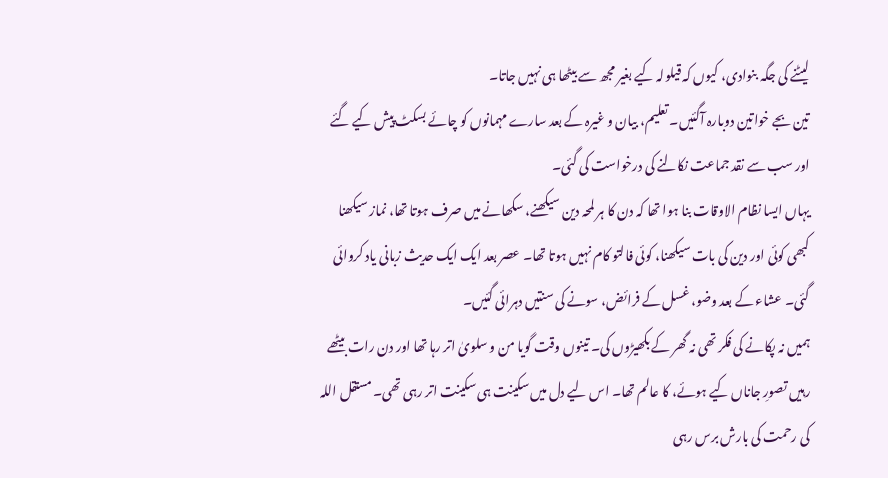لیٹنے کی جگہ بنوادی، کیوں کہ قیلولہ کیے بغیر مجھ سے بیٹھا ہی نہیں جاتا۔
تین بجے خواتین دوبارہ آگئیں۔ تعلیم، بیان و غیرہ کے بعد سارے مہمانوں کو چائے بسکٹ پیش کیے گئے اور سب سے نقد جماعت نکالنے کی درخواست کی گئی۔
یہاں ایسا نظام الاوقات بنا ہوا تھا کہ دن کا ہر لمحہ دین سیکھنے، سکھانے میں صرف ہوتا تھا، نماز سیکھنا کبھی کوئی اور دین کی بات سیکھنا، کوئی فالتو کام نہیں ہوتا تھا۔ عصر بعد ایک ایک حدیث زبانی یاد کروائی گئی۔ عشاء کے بعد وضو، غسل کے فرائض، سونے کی سنتیں دہرائی گئیں۔
ہمیں نہ پکانے کی فکر تھی نہ گھر کے بکھیڑوں کی۔ تینوں وقت گویا من و سلویٰ اتر رہا تھا اور دن رات بیٹھے رہیں تصورِ جاناں کیے ہوئے، کا عالم تھا۔ اس لیے دل میں سکینت ہی سکینت اتر رہی تھی۔ مستقل اللہ کی رحمت کی بارش برس رہی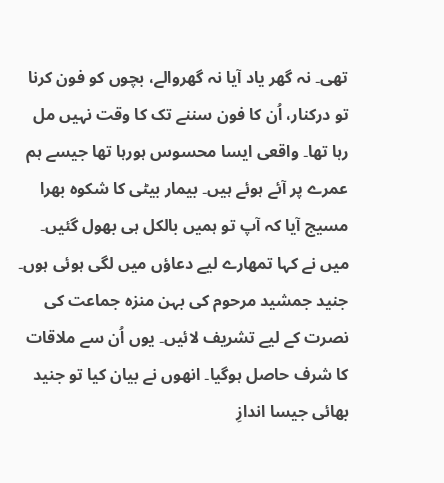تھی۔ نہ گھر یاد آیا نہ گھروالے، بچوں کو فون کرنا تو درکنار، اُن کا فون سننے تک کا وقت نہیں مل رہا تھا۔ واقعی ایسا محسوس ہورہا تھا جیسے ہم عمرے پر آئے ہوئے ہیں۔ بیمار بیٹی کا شکوہ بھرا مسیج آیا کہ آپ تو ہمیں بالکل ہی بھول گئیں۔ میں نے کہا تمھارے لیے دعاؤں میں لگی ہوئی ہوں۔
جنید جمشید مرحوم کی بہن منزہ جماعت کی نصرت کے لیے تشریف لائیں۔ یوں اُن سے ملاقات کا شرف حاصل ہوگیا۔ انھوں نے بیان کیا تو جنید بھائی جیسا اندازِ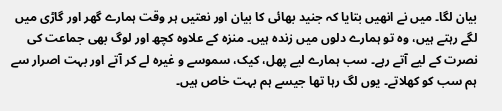بیان لگا۔ میں نے انھیں بتایا کہ جنید بھائی کا بیان اور نعتیں ہر وقت ہمارے گھر اور گاڑی میں لگے رہتے ہیں، وہ تو ہمارے دلوں میں زندہ ہیں۔ منزہ کے علاوہ کچھ اور لوگ بھی جماعت کی نصرت کے لیے آتے رہے۔ سب ہمارے لیے پھل، کیک، سموسے و غیرہ لے کر آتے اور بہت اصرار سے ہم سب کو کھلاتے۔ یوں لگ رہا تھا جیسے ہم بہت خاص ہیں۔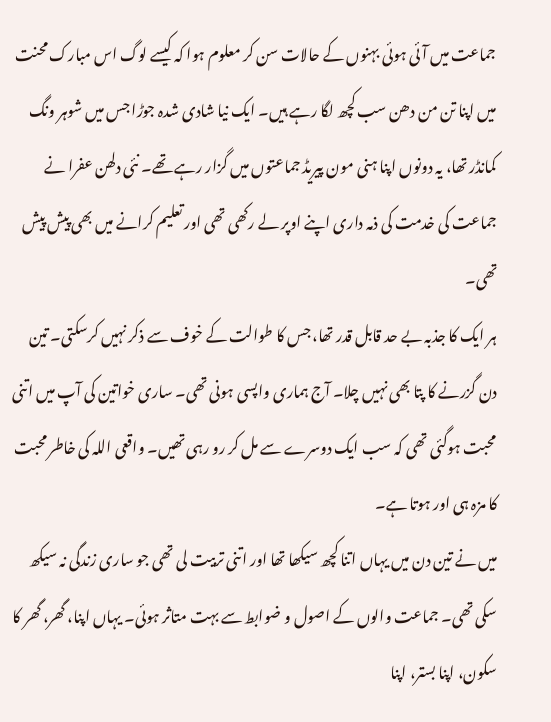جماعت میں آئی ہوئی بہنوں کے حالات سن کر معلوم ہوا کہ کیسے لوگ اس مبارک محنت میں اپنا تن من دھن سب کچھ لگا رہے ہیں۔ ایک نیا شادی شدہ جوڑا جس میں شوہر ونگ کمانڈر تھا، یہ دونوں اپنا ہنی مون پیریڈ جماعتوں میں گزار رہے تھے۔ نئی دلھن عفرا نے جماعت کی خدمت کی ذمہ داری اپنے اوپر لے رکھی تھی اور تعلیم کرانے میں بھی پیش پیش تھی۔
ہر ایک کا جذبہ بے حد قابل قدر تھا، جس کا طوالت کے خوف سے ذکر نہیں کرسکتی۔ تین دن گزرنے کا پتا بھی نہیں چلا۔ آج ہماری واپسی ہونی تھی۔ ساری خواتین کی آپ میں اتنی محبت ہوگئی تھی کہ سب ایک دوسرے سے مل کر رو رہی تھیں۔ واقعی اللہ کی خاطر محبت کا مزہ ہی اور ہوتا ہے۔
میں نے تین دن میں یہاں اتنا کچھ سیکھا تھا اور اتنی تربیت لی تھی جو ساری زندگی نہ سیکھ سکی تھی۔ جماعت والوں کے اصول و ضوابط سے بہت متاثر ہوئی۔ یہاں اپنا، گھر، گھر کا سکون، اپنا بستر، اپنا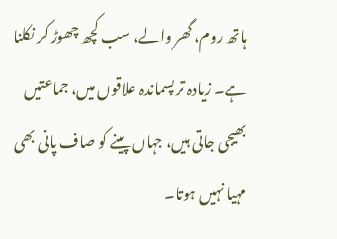ہاتھ روم، گھر والے، سب کچھ چھوڑ کر نکلنا ہے۔ زیادہ تر پسماندہ علاقوں میں، جماعتیں بھیجی جاتی ہیں، جہاں پینے کو صاف پانی بھی مہیا نہیں ہوتا۔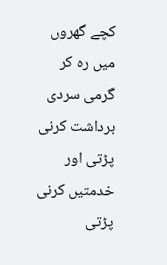کچے گھروں میں رہ کر گرمی سردی برداشت کرنی پڑتی اور خدمتیں کرنی پڑتی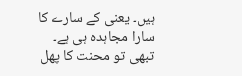ہیں۔ یعنی کے سارے کا سارا مجاہدہ ہی ہے۔ تبھی تو محنت کا پھل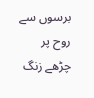برسوں سے روح پر چڑھے زنگ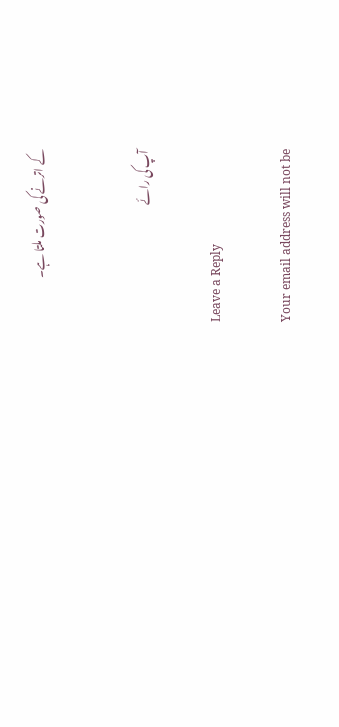کے اترنے کی صورت ملتا ہے۔


آپ کی رائے

Leave a Reply

Your email address will not be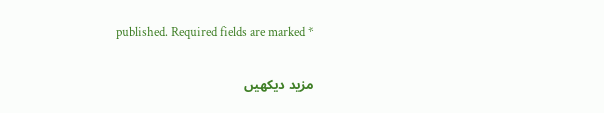published. Required fields are marked *

مزید دیکهیں